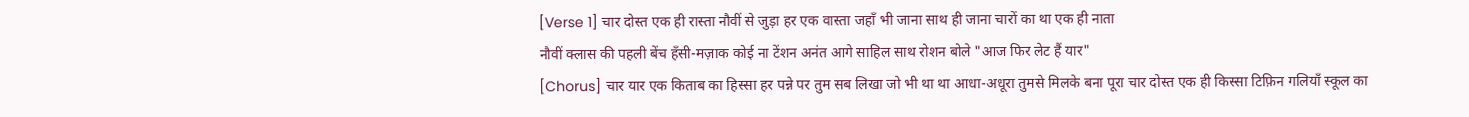[Verse 1] चार दोस्त एक ही रास्ता नौवीं से जुड़ा हर एक वास्ता जहाँ भी जाना साथ ही जाना चारों का था एक ही नाता
नौवीं क्लास की पहली बेंच हँसी-मज़ाक कोई ना टेंशन अनंत आगे साहिल साथ रोशन बोले "आज फिर लेट हैं यार"
[Chorus] चार यार एक किताब का हिस्सा हर पन्ने पर तुम सब लिखा जो भी था था आधा-अधूरा तुमसे मिलके बना पूरा चार दोस्त एक ही किस्सा टिफ़िन गलियाँ स्कूल का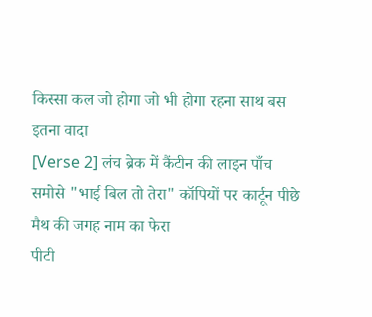किस्सा कल जो होगा जो भी होगा रहना साथ बस इतना वादा
[Verse 2] लंच ब्रेक में कैंटीन की लाइन पाँच समोसे "भाई बिल तो तेरा" कॉपियों पर कार्टून पीछे मैथ की जगह नाम का फेरा
पीटी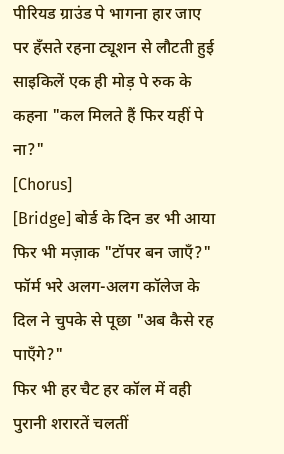पीरियड ग्राउंड पे भागना हार जाए पर हँसते रहना ट्यूशन से लौटती हुई साइकिलें एक ही मोड़ पे रुक के कहना "कल मिलते हैं फिर यहीं पे ना?"
[Chorus]
[Bridge] बोर्ड के दिन डर भी आया फिर भी मज़ाक "टॉपर बन जाएँ?" फॉर्म भरे अलग-अलग कॉलेज के दिल ने चुपके से पूछा "अब कैसे रह पाएँगे?"
फिर भी हर चैट हर कॉल में वही पुरानी शरारतें चलतीं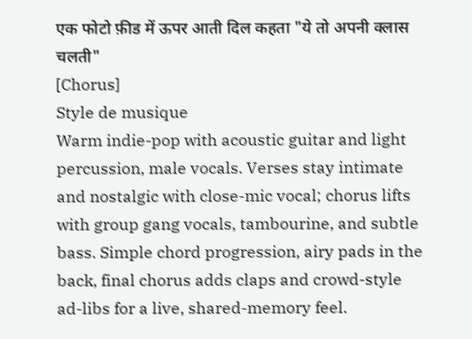एक फोटो फ़ीड में ऊपर आती दिल कहता "ये तो अपनी क्लास चलती"
[Chorus]
Style de musique
Warm indie-pop with acoustic guitar and light percussion, male vocals. Verses stay intimate and nostalgic with close-mic vocal; chorus lifts with group gang vocals, tambourine, and subtle bass. Simple chord progression, airy pads in the back, final chorus adds claps and crowd-style ad-libs for a live, shared-memory feel.